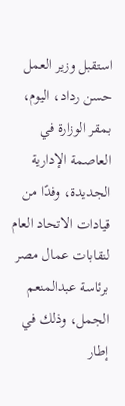استقبل وزير العمل حسن رداد، اليوم، بمقر الوزارة في العاصمة الإدارية الجديدة، وفدًا من قيادات الاتحاد العام لنقابات عمال مصر برئاسة عبدالمنعم الجمل، وذلك في إطار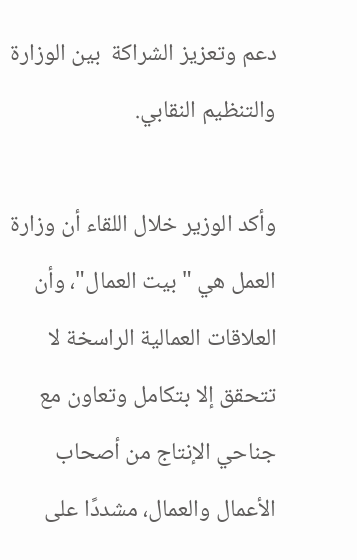دعم وتعزيز الشراكة  بين الوزارة والتنظيم النقابي.

وأكد الوزير خلال اللقاء أن وزارة العمل هي "بيت العمال"، وأن العلاقات العمالية الراسخة لا تتحقق إلا بتكامل وتعاون مع جناحي الإنتاج من أصحاب الأعمال والعمال، مشددًا على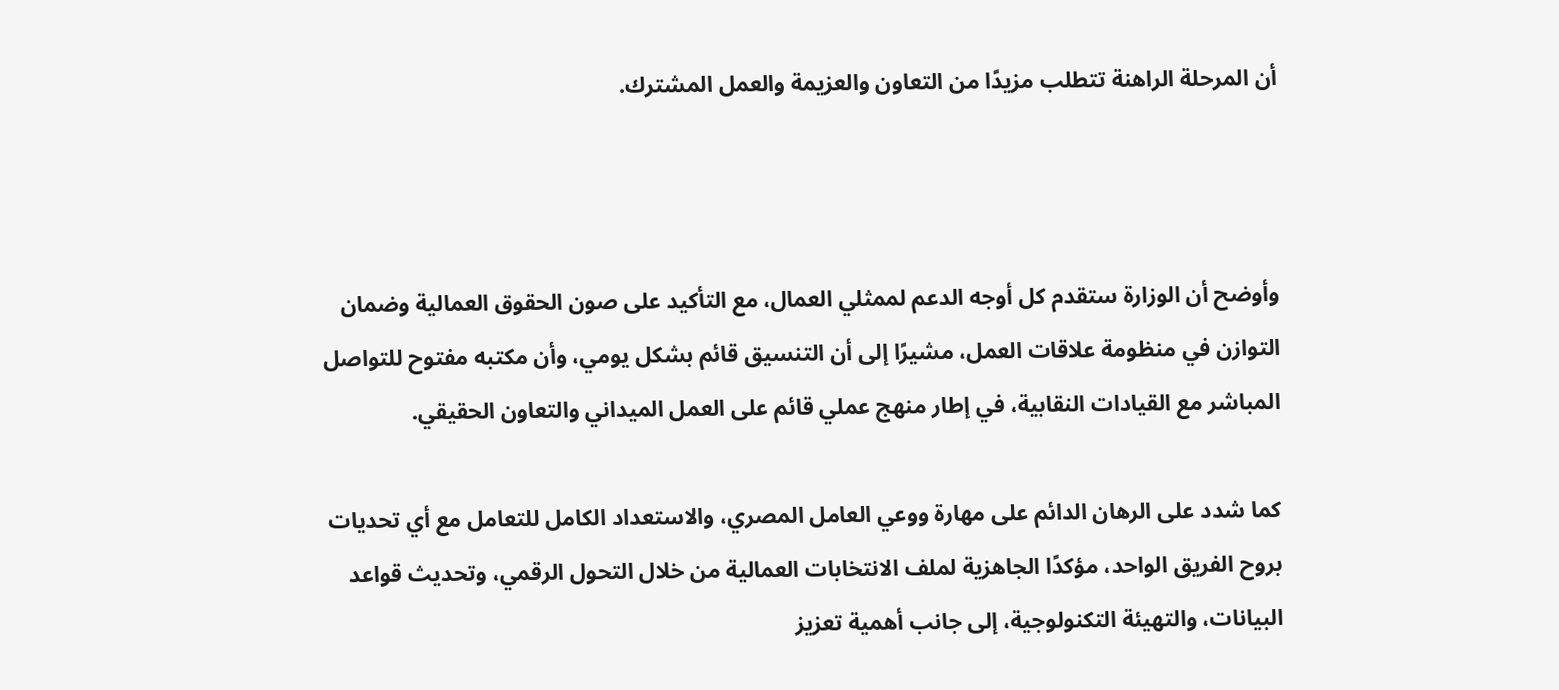أن المرحلة الراهنة تتطلب مزيدًا من التعاون والعزيمة والعمل المشترك.



وأوضح أن الوزارة ستقدم كل أوجه الدعم لممثلي العمال، مع التأكيد على صون الحقوق العمالية وضمان التوازن في منظومة علاقات العمل، مشيرًا إلى أن التنسيق قائم بشكل يومي، وأن مكتبه مفتوح للتواصل المباشر مع القيادات النقابية، في إطار منهج عملي قائم على العمل الميداني والتعاون الحقيقي.

كما شدد على الرهان الدائم على مهارة ووعي العامل المصري، والاستعداد الكامل للتعامل مع أي تحديات بروح الفريق الواحد، مؤكدًا الجاهزية لملف الانتخابات العمالية من خلال التحول الرقمي، وتحديث قواعد البيانات، والتهيئة التكنولوجية، إلى جانب أهمية تعزيز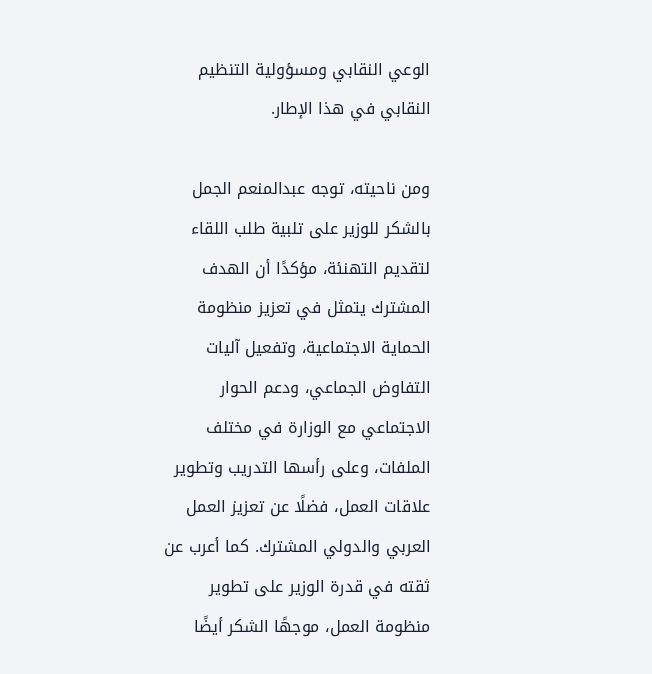الوعي النقابي ومسؤولية التنظيم النقابي في هذا الإطار.

ومن ناحيته، توجه عبدالمنعم الجمل بالشكر للوزير على تلبية طلب اللقاء لتقديم التهنئة، مؤكدًا أن الهدف المشترك يتمثل في تعزيز منظومة الحماية الاجتماعية، وتفعيل آليات التفاوض الجماعي، ودعم الحوار الاجتماعي مع الوزارة في مختلف الملفات، وعلى رأسها التدريب وتطوير علاقات العمل، فضلًا عن تعزيز العمل العربي والدولي المشترك. كما أعرب عن ثقته في قدرة الوزير على تطوير منظومة العمل، موجهًا الشكر أيضًا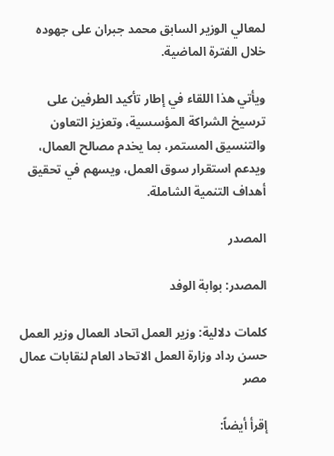لمعالي الوزير السابق محمد جبران على جهوده خلال الفترة الماضية.

ويأتي هذا اللقاء في إطار تأكيد الطرفين على ترسيخ الشراكة المؤسسية، وتعزيز التعاون والتنسيق المستمر، بما يخدم مصالح العمال، ويدعم استقرار سوق العمل، ويسهم في تحقيق أهداف التنمية الشاملة.

المصدر

المصدر: بوابة الوفد

كلمات دلالية: وزير العمل اتحاد العمال وزير العمل حسن رداد وزارة العمل الاتحاد العام لنقابات عمال مصر

إقرأ أيضاً: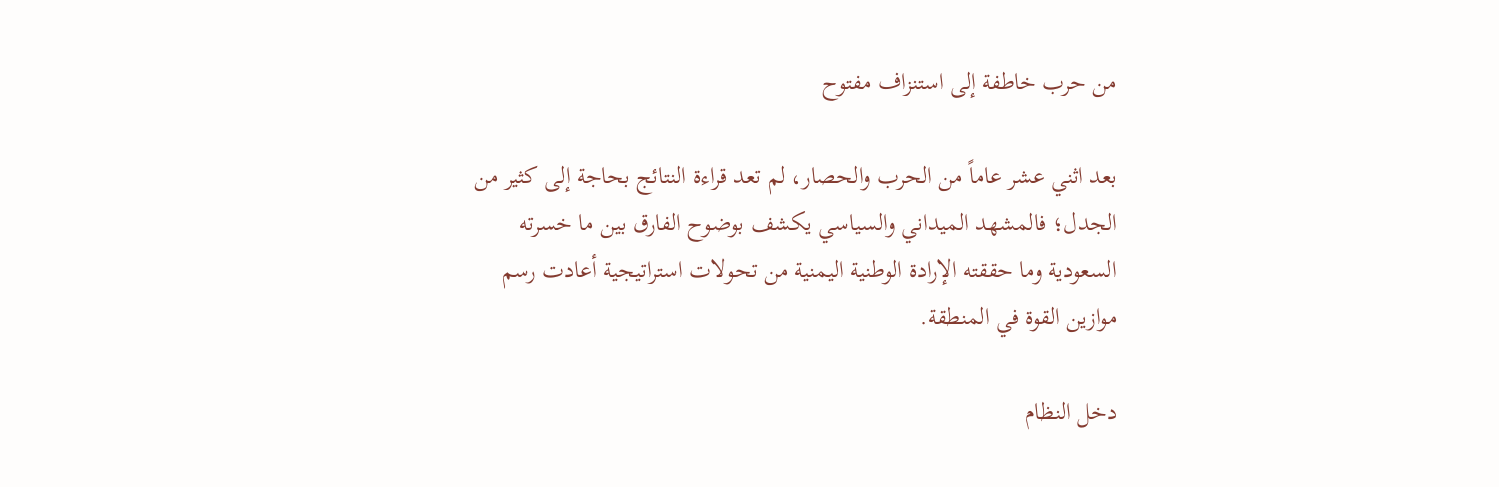من حرب خاطفة إلى استنزاف مفتوح

بعد اثني عشر عاماً من الحرب والحصار، لم تعد قراءة النتائج بحاجة إلى كثير من الجدل؛ فالمشهد الميداني والسياسي يكشف بوضوح الفارق بين ما خسرته السعودية وما حققته الإرادة الوطنية اليمنية من تحولات استراتيجية أعادت رسم موازين القوة في المنطقة.

دخل النظام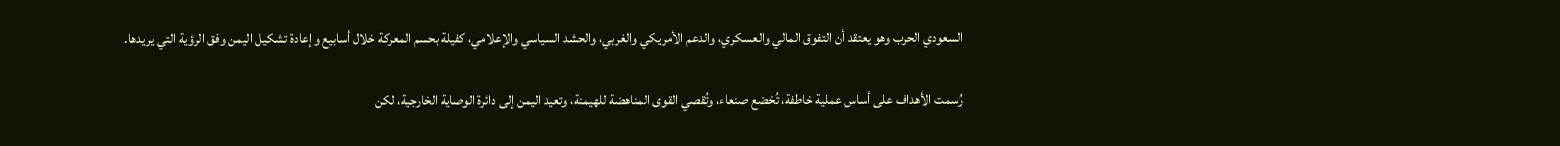السعودي الحرب وهو يعتقد أن التفوق المالي والعسكري، والدعم الأمريكي والغربي، والحشد السياسي والإعلامي، كفيلة بحسم المعركة خلال أسابيع وإعادة تشكيل اليمن وفق الرؤية التي يريدها.

رُسمت الأهداف على أساس عملية خاطفة، تُخضع صنعاء، وتُقصي القوى المناهضة للهيمنة، وتعيد اليمن إلى دائرة الوصاية الخارجية، لكن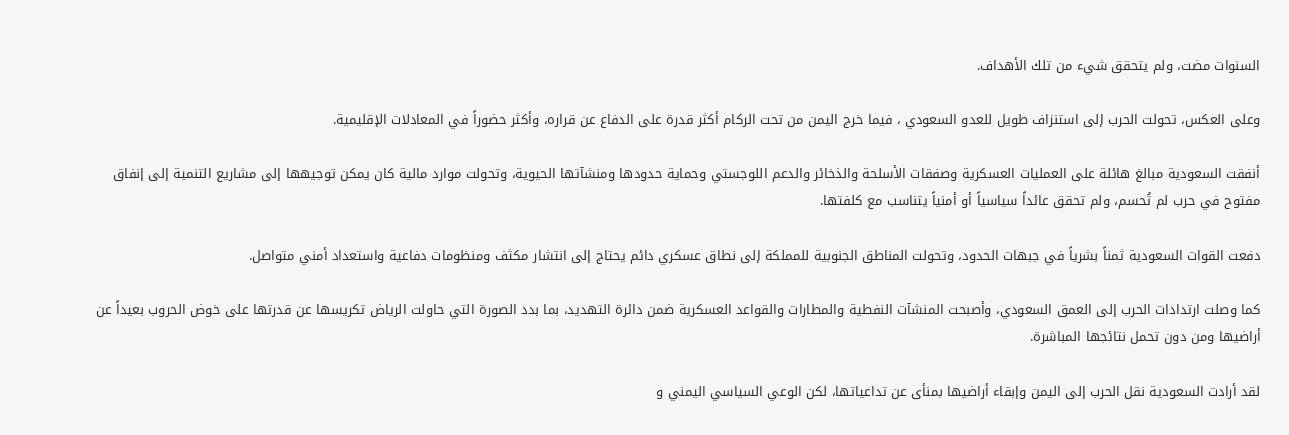السنوات مضت، ولم يتحقق شيء من تلك الأهداف.

وعلى العكس، تحولت الحرب إلى استنزاف طويل للعدو السعودي ، فيما خرج اليمن من تحت الركام أكثر قدرة على الدفاع عن قراره، وأكثر حضوراً في المعادلات الإقليمية.

أنفقت السعودية مبالغ هائلة على العمليات العسكرية وصفقات الأسلحة والذخائر والدعم اللوجستي وحماية حدودها ومنشآتها الحيوية، وتحولت موارد مالية كان يمكن توجيهها إلى مشاريع التنمية إلى إنفاق مفتوح في حرب لم تُحسم، ولم تحقق عائداً سياسياً أو أمنياً يتناسب مع كلفتها.

دفعت القوات السعودية ثمناً بشرياً في جبهات الحدود، وتحولت المناطق الجنوبية للمملكة إلى نطاق عسكري دائم يحتاج إلى انتشار مكثف ومنظومات دفاعية واستعداد أمني متواصل.

كما وصلت ارتدادات الحرب إلى العمق السعودي، وأصبحت المنشآت النفطية والمطارات والقواعد العسكرية ضمن دائرة التهديد، بما بدد الصورة التي حاولت الرياض تكريسها عن قدرتها على خوض الحروب بعيداً عن أراضيها ومن دون تحمل نتائجها المباشرة.

لقد أرادت السعودية نقل الحرب إلى اليمن وإبقاء أراضيها بمنأى عن تداعياتها، لكن الوعي السياسي اليمني و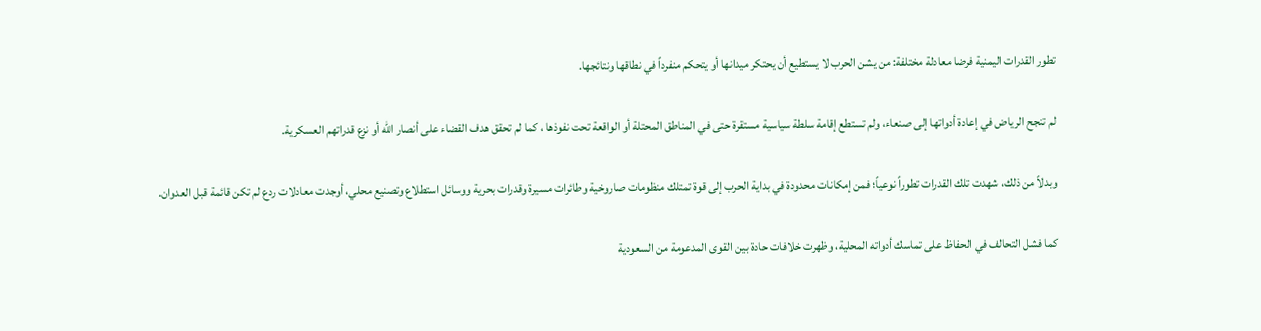تطور القدرات اليمنية فرضا معادلة مختلفة: من يشن الحرب لا يستطيع أن يحتكر ميدانها أو يتحكم منفرداً في نطاقها ونتائجها.

لم تنجح الرياض في إعادة أدواتها إلى صنعاء، ولم تستطع إقامة سلطة سياسية مستقرة حتى في المناطق المحتلة أو الواقعة تحت نفوذها ، كما لم تحقق هدف القضاء على أنصار الله أو نزع قدراتهم العسكرية.

وبدلاً من ذلك، شهدت تلك القدرات تطوراً نوعياً؛ فمن إمكانات محدودة في بداية الحرب إلى قوة تمتلك منظومات صاروخية وطائرات مسيرة وقدرات بحرية ووسائل استطلاع وتصنيع محلي، أوجدت معادلات ردع لم تكن قائمة قبل العدوان.

كما فشل التحالف في الحفاظ على تماسك أدواته المحلية، وظهرت خلافات حادة بين القوى المدعومة من السعودية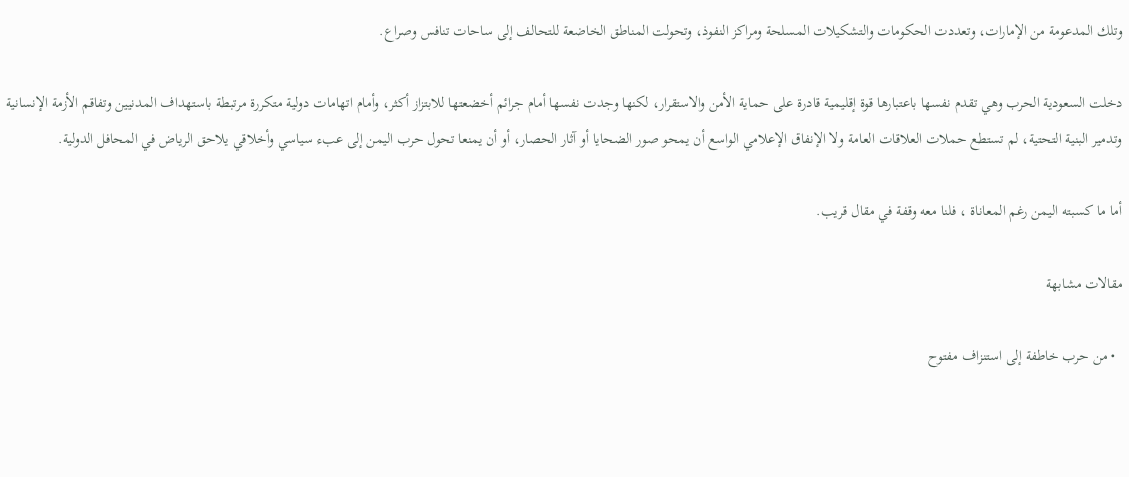وتلك المدعومة من الإمارات، وتعددت الحكومات والتشكيلات المسلحة ومراكز النفوذ، وتحولت المناطق الخاضعة للتحالف إلى ساحات تنافس وصراع.

دخلت السعودية الحرب وهي تقدم نفسها باعتبارها قوة إقليمية قادرة على حماية الأمن والاستقرار، لكنها وجدت نفسها أمام جرائم أخضعتها للابتزاز أكثر، وأمام اتهامات دولية متكررة مرتبطة باستهداف المدنيين وتفاقم الأزمة الإنسانية وتدمير البنية التحتية، لم تستطع حملات العلاقات العامة ولا الإنفاق الإعلامي الواسع أن يمحو صور الضحايا أو آثار الحصار، أو أن يمنعا تحول حرب اليمن إلى عبء سياسي وأخلاقي يلاحق الرياض في المحافل الدولية.

أما ما كسبته اليمن رغم المعاناة ، فلنا معه وقفة في مقال قريب.

مقالات مشابهة

  • من حرب خاطفة إلى استنزاف مفتوح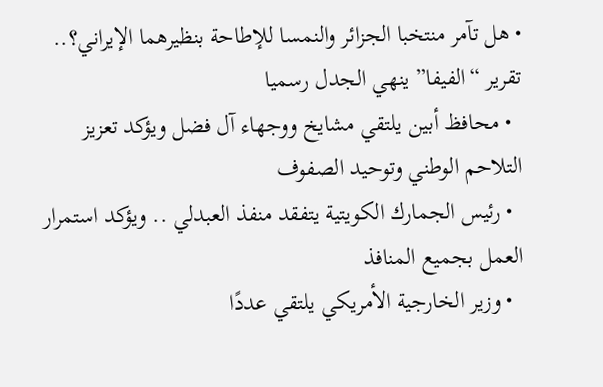• هل تآمر منتخبا الجزائر والنمسا للإطاحة بنظيرهما الإيراني؟.. تقرير “الفيفا” ينهي الجدل رسميا
  • محافظ أبين يلتقي مشايخ ووجهاء آل فضل ويؤكد تعزيز التلاحم الوطني وتوحيد الصفوف
  • رئيس الجمارك الكويتية يتفقد منفذ العبدلي .. ويؤكد استمرار العمل بجميع المنافذ
  • وزير الخارجية الأمريكي يلتقي عددًا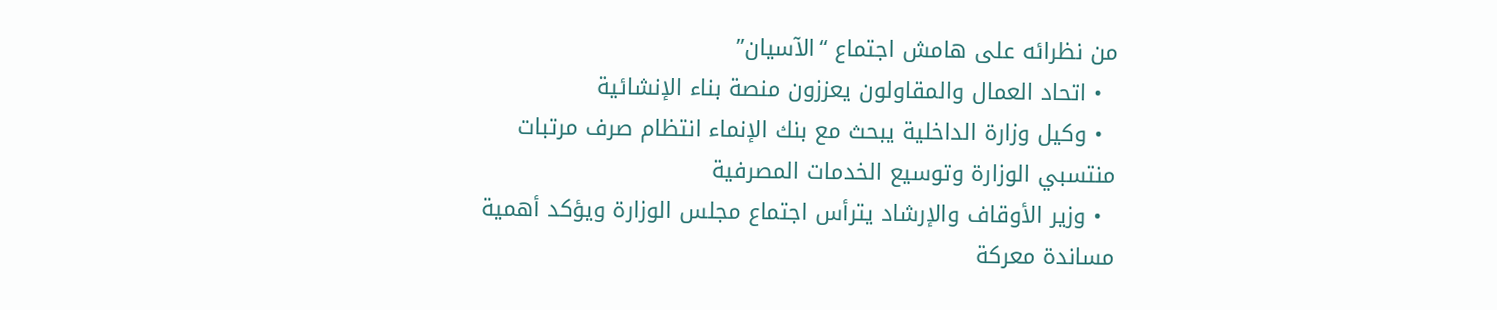من نظرائه على هامش اجتماع “الآسيان”
  • اتحاد العمال والمقاولون يعززون منصة بناء الإنشائية
  • وكيل وزارة الداخلية يبحث مع بنك الإنماء انتظام صرف مرتبات منتسبي الوزارة وتوسيع الخدمات المصرفية
  • وزير الأوقاف والإرشاد يترأس اجتماع مجلس الوزارة ويؤكد أهمية مساندة معركة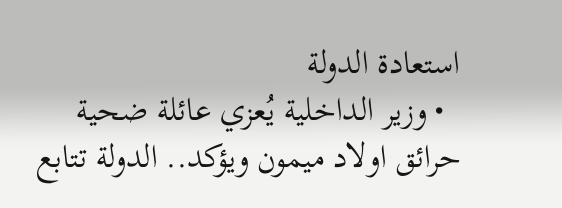استعادة الدولة
  • وزير الداخلية يُعزي عائلة ضحية حرائق اولاد ميمون ويؤكد.. الدولة تتابع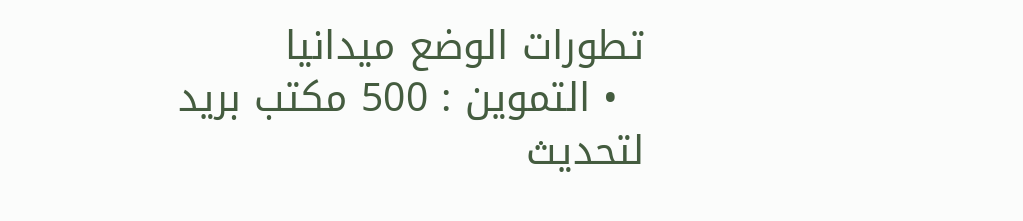تطورات الوضع ميدانيا
  • التموين : 500 مكتب بريد لتحديث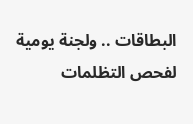البطاقات .. ولجنة يومية لفحص التظلمات